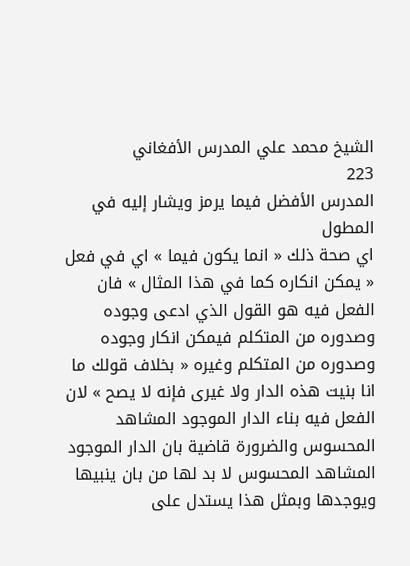الشيخ محمد علي المدرس الأفغاني
223
المدرس الأفضل فيما يرمز ويشار إليه في المطول
اي صحة ذلك « انما يكون فيما » اي في فعل « يمكن انكاره كما في هذا المثال » فان الفعل فيه هو القول الذي ادعى وجوده وصدوره من المتكلم فيمكن انكار وجوده وصدوره من المتكلم وغيره « بخلاف قولك ما انا بنيت هذه الدار ولا غيرى فإنه لا يصح » لان الفعل فيه بناء الدار الموجود المشاهد المحسوس والضرورة قاضية بان الدار الموجود المشاهد المحسوس لا بد لها من بان ينبيها ويوجدها وبمثل هذا يستدل على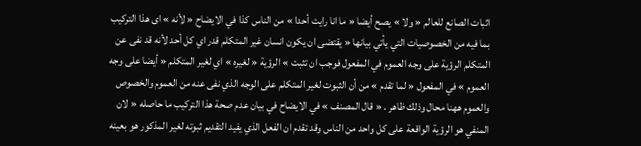اثبات الصانع للعالم « ولا » يصح أيضا « ما انا رايت أحدا » من الناس كذا في الايضاح « لأنه » اى هذا التركيب بما فيه من الخصوصيات التي يأتي بيانها « يقتضى ان يكون انسان غير المتكلم قدر اي كل أحد لأنه قد نفى عن المتكلم الرؤية على وجه العموم في المفعول فوجب ان تثبت » الرؤية « لغيره » اي لغير المتكلم « أيضا على وجه العموم » في المفعول « لما تقدم » من أن الثبوت لغير المتكلم على الوجه الذي نفى عنه من العموم والخصوص والعموم ههنا محال وذلك ظاهر . « قال المصنف » في الايضاح في بيان عدم صحة هذا التركيب ما حاصله « لان المنفي هو الرؤية الواقعة على كل واحد من الناس وقد تقدم ان الفعل الذي يفيد التقديم ثبوته لغير المذكور هو بعينه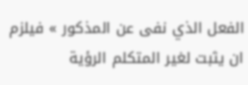الفعل الذي نفى عن المذكور » فيلزم ان يثبت لغير المتكلم الرؤية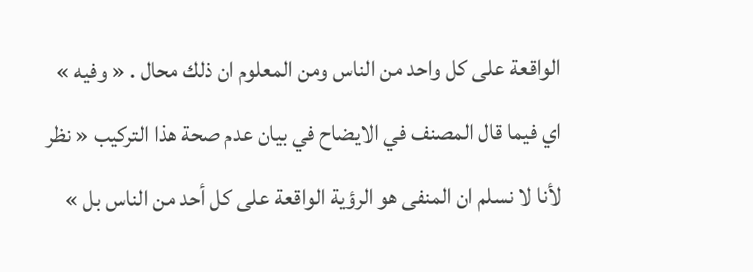الواقعة على كل واحد من الناس ومن المعلوم ان ذلك محال . « وفيه » اي فيما قال المصنف في الايضاح في بيان عدم صحة هذا التركيب « نظر لأنا لا نسلم ان المنفى هو الرؤية الواقعة على كل أحد من الناس بل »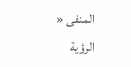المنفى « الرؤية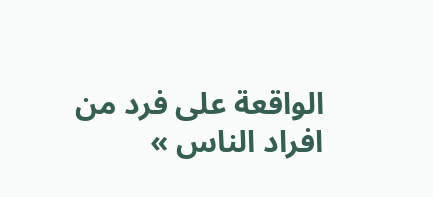الواقعة على فرد من افراد الناس »